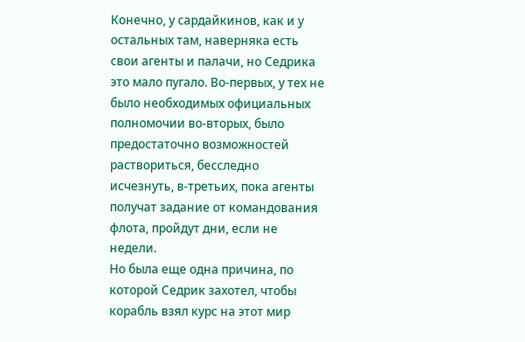Конечно, у сардайкинов, как и у остальных там, наверняка есть свои агенты и палачи, но Седрика это мало пугало. Во-первых, у тех не было необходимых официальных полномочии во-вторых, было предостаточно возможностей раствориться, бесследно исчезнуть, в-третьих, пока агенты получат задание от командования флота, пройдут дни, если не недели.
Но была еще одна причина, по которой Седрик захотел, чтобы корабль взял курс на этот мир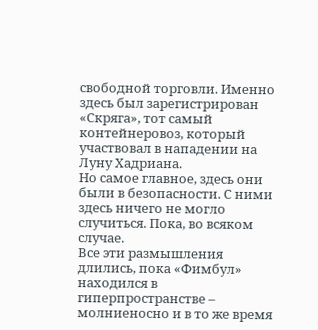свободной торговли. Именно здесь был зарегистрирован «Скряга», тот самый контейнеровоз, который участвовал в нападении на Луну Хадриана.
Но самое главное, здесь они были в безопасности. С ними здесь ничего не могло случиться. Пока, во всяком случае.
Все эти размышления длились, пока «Фимбул» находился в гиперпространстве – молниеносно и в то же время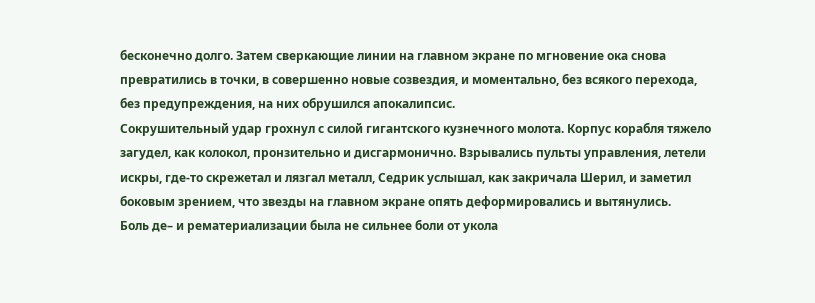бесконечно долго. Затем сверкающие линии на главном экране по мгновение ока снова превратились в точки, в совершенно новые созвездия, и моментально, без всякого перехода, без предупреждения, на них обрушился апокалипсис.
Сокрушительный удар грохнул с силой гигантского кузнечного молота. Корпус корабля тяжело загудел, как колокол, пронзительно и дисгармонично. Взрывались пульты управления, летели искры, где-то скрежетал и лязгал металл, Седрик услышал, как закричала Шерил, и заметил боковым зрением, что звезды на главном экране опять деформировались и вытянулись.
Боль де– и рематериализации была не сильнее боли от укола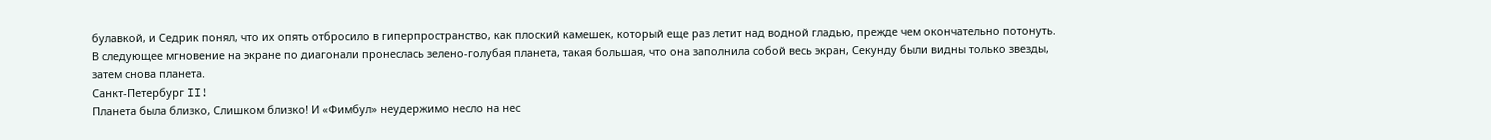булавкой, и Седрик понял, что их опять отбросило в гиперпространство, как плоский камешек, который еще раз летит над водной гладью, прежде чем окончательно потонуть.
В следующее мгновение на экране по диагонали пронеслась зелено-голубая планета, такая большая, что она заполнила собой весь экран, Секунду были видны только звезды, затем снова планета.
Санкт-Петербург II!
Планета была близко, Слишком близко! И «Фимбул» неудержимо несло на нес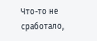Что-то не сработало,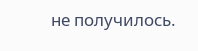не получилось.